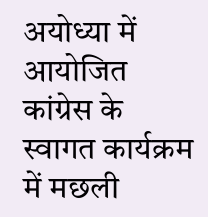अयोध्या में आयोजित कांग्रेस के स्वागत कार्यक्रम में मछली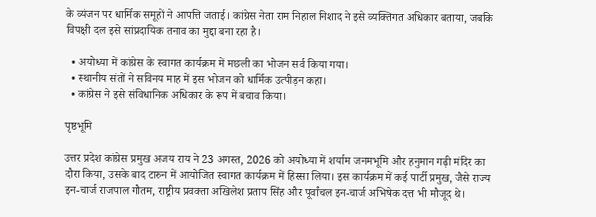के व्यंजन पर धार्मिक समूहों ने आपत्ति जताई। कांग्रेस नेता राम निहाल निशाद ने इसे व्यक्तिगत अधिकार बताया, जबकि विपक्षी दल इसे सांप्रदायिक तनाव का मुद्दा बना रहा है।

  • अयोध्या में कांग्रेस के स्वागत कार्यक्रम में मछली का भोजन सर्व किया गया।
  • स्थानीय संतों ने सविनय माह में इस भोजन को धार्मिक उत्पीड़न कहा।
  • कांग्रेस ने इसे संविधानिक अधिकार के रूप में बचाव किया।

पृष्ठभूमि

उत्तर प्रदेश कांग्रेस प्रमुख अजय राय ने 23 अगस्त, 2026 को अयोध्या में शर्याम जनमभूमि और हनुमान गढ़ी मंदिर का दौरा किया, उसके बाद टारुन में आयोजित स्वागत कार्यक्रम में हिस्सा लिया। इस कार्यक्रम में कई पार्टी प्रमुख, जैसे राज्य इन-चार्ज राजपाल गौतम, राष्ट्रीय प्रवक्ता अखिलेश प्रताप सिंह और पूर्वांचल इन-चार्ज अभिषेक दत्त भी मौजूद थे।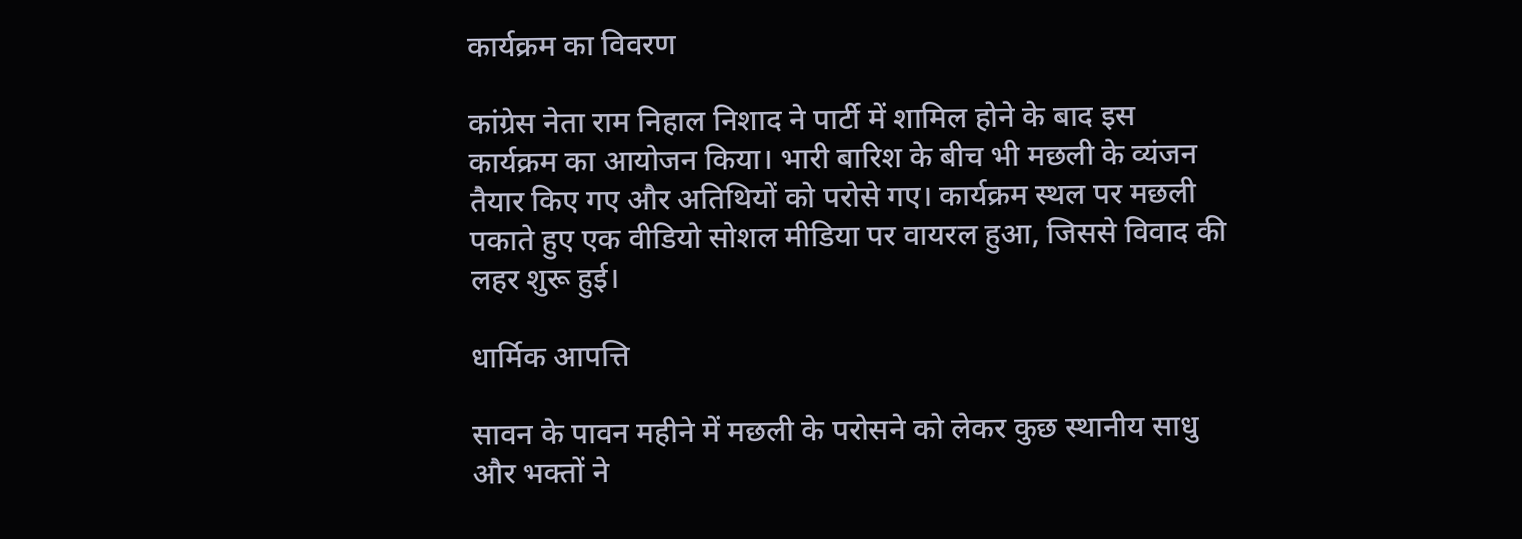कार्यक्रम का विवरण

कांग्रेस नेता राम निहाल निशाद ने पार्टी में शामिल होने के बाद इस कार्यक्रम का आयोजन किया। भारी बारिश के बीच भी मछली के व्यंजन तैयार किए गए और अतिथियों को परोसे गए। कार्यक्रम स्थल पर मछली पकाते हुए एक वीडियो सोशल मीडिया पर वायरल हुआ, जिससे विवाद की लहर शुरू हुई।

धार्मिक आपत्ति

सावन के पावन महीने में मछली के परोसने को लेकर कुछ स्थानीय साधु और भक्तों ने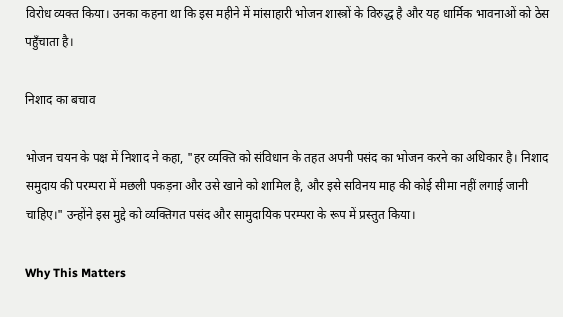विरोध व्यक्त किया। उनका कहना था कि इस महीने में मांसाहारी भोजन शास्त्रों के विरुद्ध है और यह धार्मिक भावनाओं को ठेस पहुँचाता है।

निशाद का बचाव

भोजन चयन के पक्ष में निशाद ने कहा, "हर व्यक्ति को संविधान के तहत अपनी पसंद का भोजन करने का अधिकार है। निशाद समुदाय की परम्परा में मछली पकड़ना और उसे खाने को शामिल है, और इसे सविनय माह की कोई सीमा नहीं लगाई जानी चाहिए।" उन्होंने इस मुद्दे को व्यक्तिगत पसंद और सामुदायिक परम्परा के रूप में प्रस्तुत किया।

Why This Matters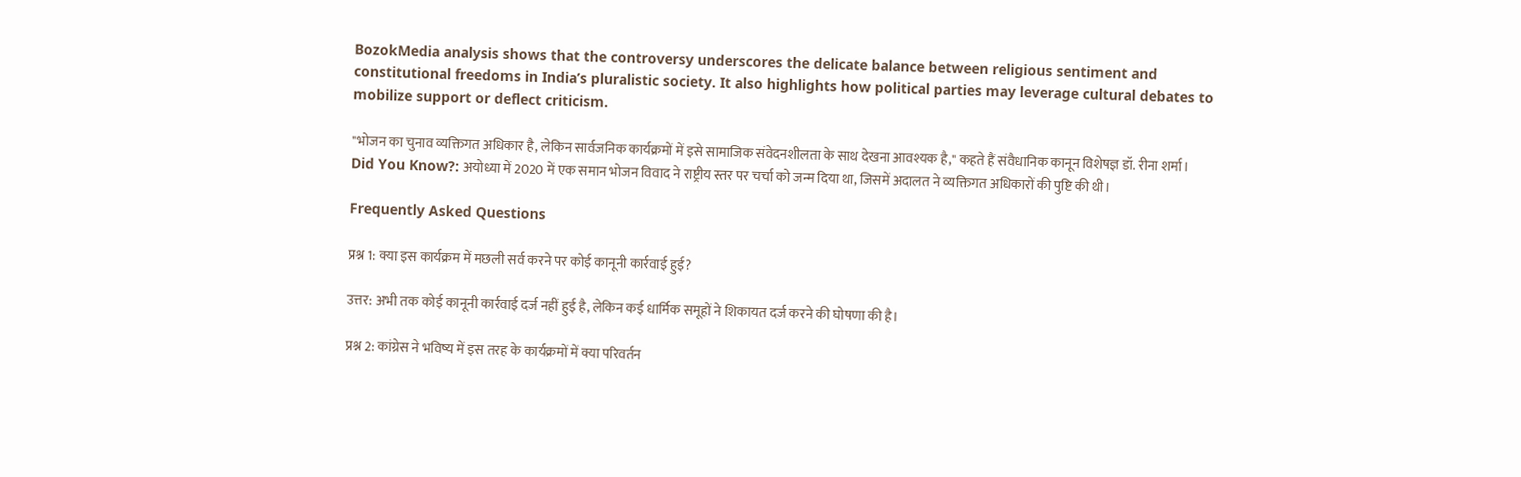BozokMedia analysis shows that the controversy underscores the delicate balance between religious sentiment and constitutional freedoms in India’s pluralistic society. It also highlights how political parties may leverage cultural debates to mobilize support or deflect criticism.

"भोजन का चुनाव व्यक्तिगत अधिकार है, लेकिन सार्वजनिक कार्यक्रमों में इसे सामाजिक संवेदनशीलता के साथ देखना आवश्यक है," कहते हैं संवैधानिक कानून विशेषज्ञ डॉ. रीना शर्मा।
Did You Know?: अयोध्या में 2020 में एक समान भोजन विवाद ने राष्ट्रीय स्तर पर चर्चा को जन्म दिया था, जिसमें अदालत ने व्यक्तिगत अधिकारों की पुष्टि की थी।

Frequently Asked Questions

प्रश्न 1: क्या इस कार्यक्रम में मछली सर्व करने पर कोई कानूनी कार्रवाई हुई?

उत्तर: अभी तक कोई कानूनी कार्रवाई दर्ज नहीं हुई है, लेकिन कई धार्मिक समूहों ने शिकायत दर्ज करने की घोषणा की है।

प्रश्न 2: कांग्रेस ने भविष्य में इस तरह के कार्यक्रमों में क्या परिवर्तन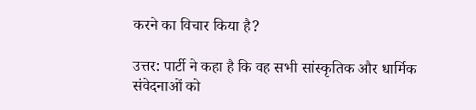करने का विचार किया है?

उत्तर: पार्टी ने कहा है कि वह सभी सांस्कृतिक और धार्मिक संवेदनाओं को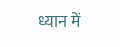ध्यान में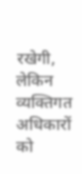रखेगी, लेकिन व्यक्तिगत अधिकारों को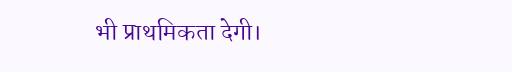भी प्राथमिकता देगी।